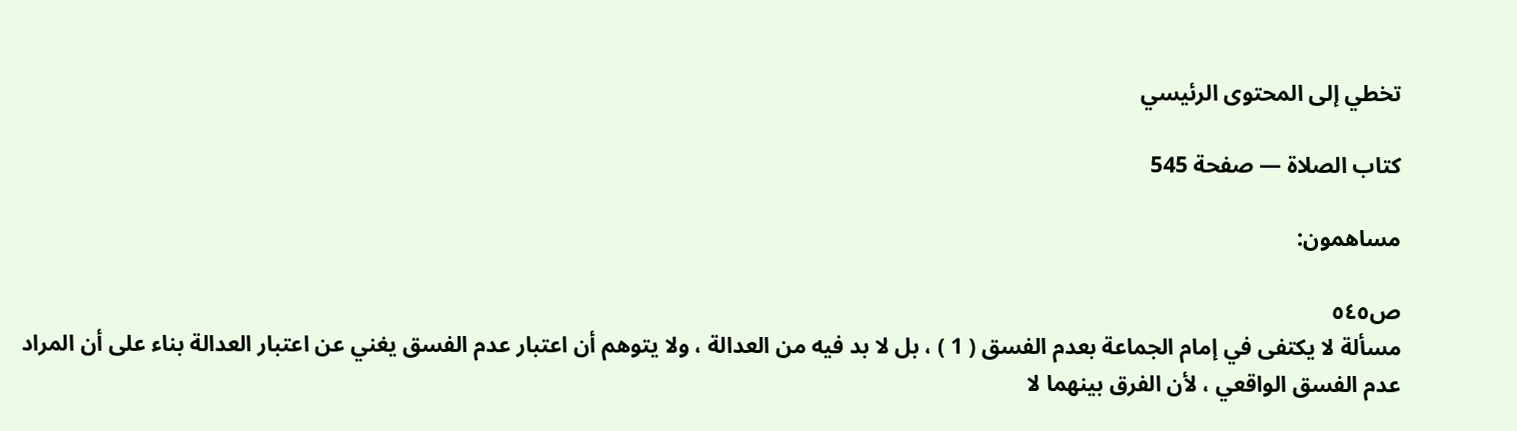تخطي إلى المحتوى الرئيسي

كتاب الصلاة — صفحة 545

مساهمون:

ص٥٤٥
مسألة لا يكتفى في إمام الجماعة بعدم الفسق ( 1 ) ، بل لا بد فيه من العدالة ، ولا يتوهم أن اعتبار عدم الفسق يغني عن اعتبار العدالة بناء على أن المراد عدم الفسق الواقعي ، لأن الفرق بينهما لا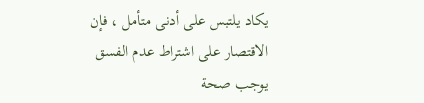يكاد يلتبس على أدنى متأمل ، فإن الاقتصار على اشتراط عدم الفسق يوجب صحة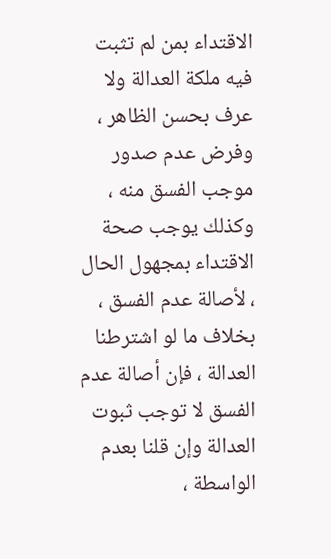الاقتداء بمن لم تثبت فيه ملكة العدالة ولا عرف بحسن الظاهر ، وفرض عدم صدور موجب الفسق منه ، وكذلك يوجب صحة الاقتداء بمجهول الحال ، لأصالة عدم الفسق ، بخلاف ما لو اشترطنا العدالة ، فإن أصالة عدم الفسق لا توجب ثبوت العدالة وإن قلنا بعدم الواسطة ،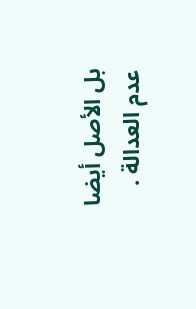بل الأصل أيضا عدم العدالة .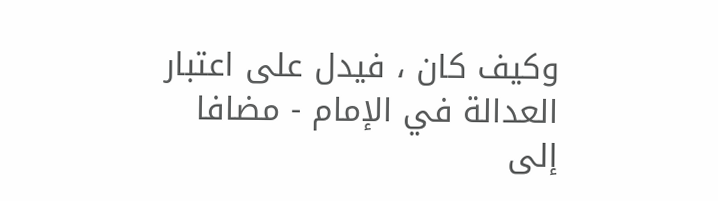وكيف كان ، فيدل على اعتبار العدالة في الإمام - مضافا إلى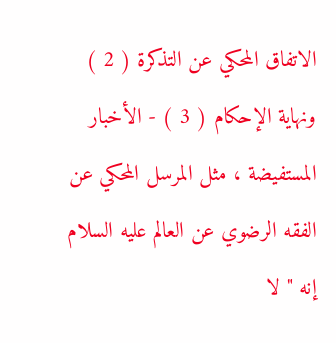الاتفاق المحكي عن التذكرة ( 2 ) ونهاية الإحكام ( 3 ) - الأخبار المستفيضة ، مثل المرسل المحكي عن الفقه الرضوي عن العالم عليه السلام إنه " لا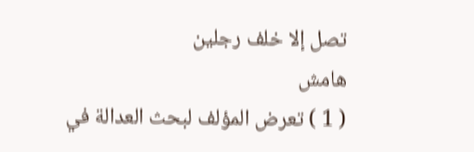تصل إلا خلف رجلين
هامش
( 1 ) تعرض المؤلف لبحث العدالة في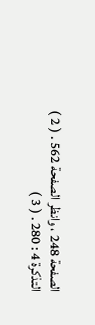الصفحة 248 ، وانظر الصفحة 562 . ( 2 ) التذكرة 4 : 280 . ( 3 )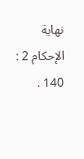نهاية الإحكام 2 : 140 .